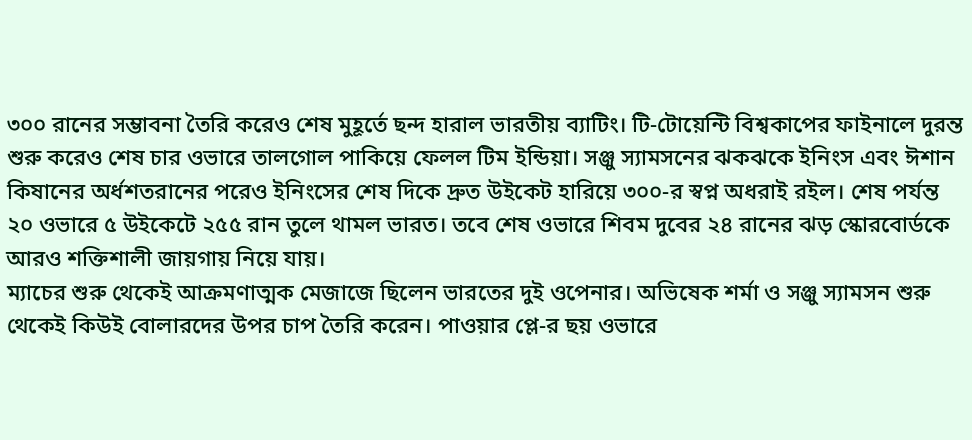৩০০ রানের সম্ভাবনা তৈরি করেও শেষ মুহূর্তে ছন্দ হারাল ভারতীয় ব্যাটিং। টি-টোয়েন্টি বিশ্বকাপের ফাইনালে দুরন্ত শুরু করেও শেষ চার ওভারে তালগোল পাকিয়ে ফেলল টিম ইন্ডিয়া। সঞ্জু স্যামসনের ঝকঝকে ইনিংস এবং ঈশান কিষানের অর্ধশতরানের পরেও ইনিংসের শেষ দিকে দ্রুত উইকেট হারিয়ে ৩০০-র স্বপ্ন অধরাই রইল। শেষ পর্যন্ত ২০ ওভারে ৫ উইকেটে ২৫৫ রান তুলে থামল ভারত। তবে শেষ ওভারে শিবম দুবের ২৪ রানের ঝড় স্কোরবোর্ডকে আরও শক্তিশালী জায়গায় নিয়ে যায়।
ম্যাচের শুরু থেকেই আক্রমণাত্মক মেজাজে ছিলেন ভারতের দুই ওপেনার। অভিষেক শর্মা ও সঞ্জু স্যামসন শুরু থেকেই কিউই বোলারদের উপর চাপ তৈরি করেন। পাওয়ার প্লে-র ছয় ওভারে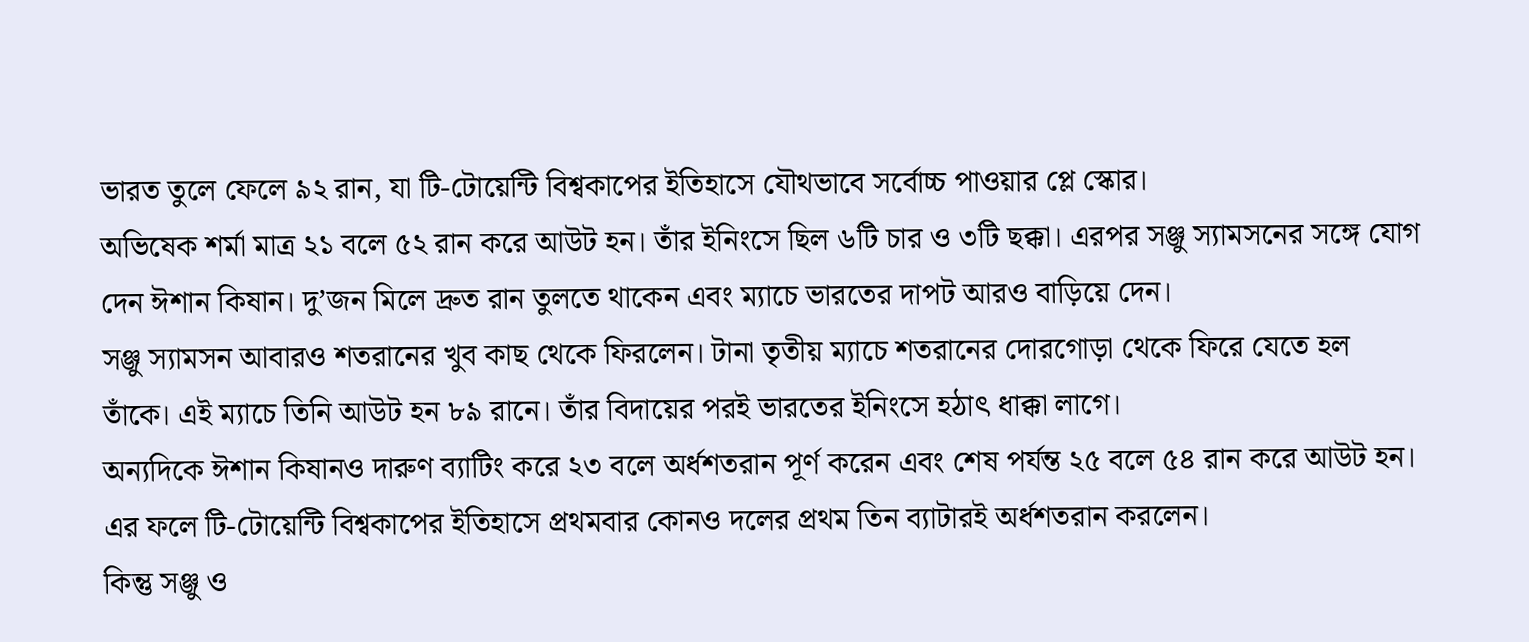ভারত তুলে ফেলে ৯২ রান, যা টি-টোয়েন্টি বিশ্বকাপের ইতিহাসে যৌথভাবে সর্বোচ্চ পাওয়ার প্লে স্কোর।
অভিষেক শর্মা মাত্র ২১ বলে ৫২ রান করে আউট হন। তাঁর ইনিংসে ছিল ৬টি চার ও ৩টি ছক্কা। এরপর সঞ্জু স্যামসনের সঙ্গে যোগ দেন ঈশান কিষান। দু’জন মিলে দ্রুত রান তুলতে থাকেন এবং ম্যাচে ভারতের দাপট আরও বাড়িয়ে দেন।
সঞ্জু স্যামসন আবারও শতরানের খুব কাছ থেকে ফিরলেন। টানা তৃতীয় ম্যাচে শতরানের দোরগোড়া থেকে ফিরে যেতে হল তাঁকে। এই ম্যাচে তিনি আউট হন ৮৯ রানে। তাঁর বিদায়ের পরই ভারতের ইনিংসে হঠাৎ ধাক্কা লাগে।
অন্যদিকে ঈশান কিষানও দারুণ ব্যাটিং করে ২৩ বলে অর্ধশতরান পূর্ণ করেন এবং শেষ পর্যন্ত ২৫ বলে ৫৪ রান করে আউট হন। এর ফলে টি-টোয়েন্টি বিশ্বকাপের ইতিহাসে প্রথমবার কোনও দলের প্রথম তিন ব্যাটারই অর্ধশতরান করলেন।
কিন্তু সঞ্জু ও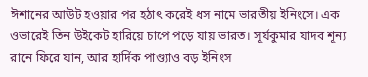ঈশানের আউট হওয়ার পর হঠাৎ করেই ধস নামে ভারতীয় ইনিংসে। এক ওভারেই তিন উইকেট হারিয়ে চাপে পড়ে যায় ভারত। সূর্যকুমার যাদব শূন্য রানে ফিরে যান, আর হার্দিক পাণ্ড্যাও বড় ইনিংস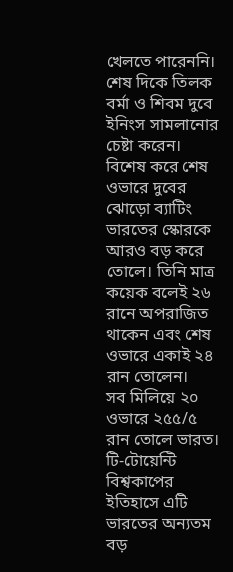খেলতে পারেননি।
শেষ দিকে তিলক বর্মা ও শিবম দুবে ইনিংস সামলানোর চেষ্টা করেন। বিশেষ করে শেষ ওভারে দুবের ঝোড়ো ব্যাটিং ভারতের স্কোরকে আরও বড় করে তোলে। তিনি মাত্র কয়েক বলেই ২৬ রানে অপরাজিত থাকেন এবং শেষ ওভারে একাই ২৪ রান তোলেন।
সব মিলিয়ে ২০ ওভারে ২৫৫/৫ রান তোলে ভারত। টি-টোয়েন্টি বিশ্বকাপের ইতিহাসে এটি ভারতের অন্যতম বড়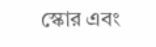স্কোর এবং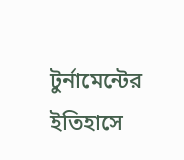টুর্নামেন্টের ইতিহাসে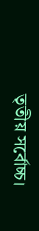তৃতীয় সর্বোচ্চ।